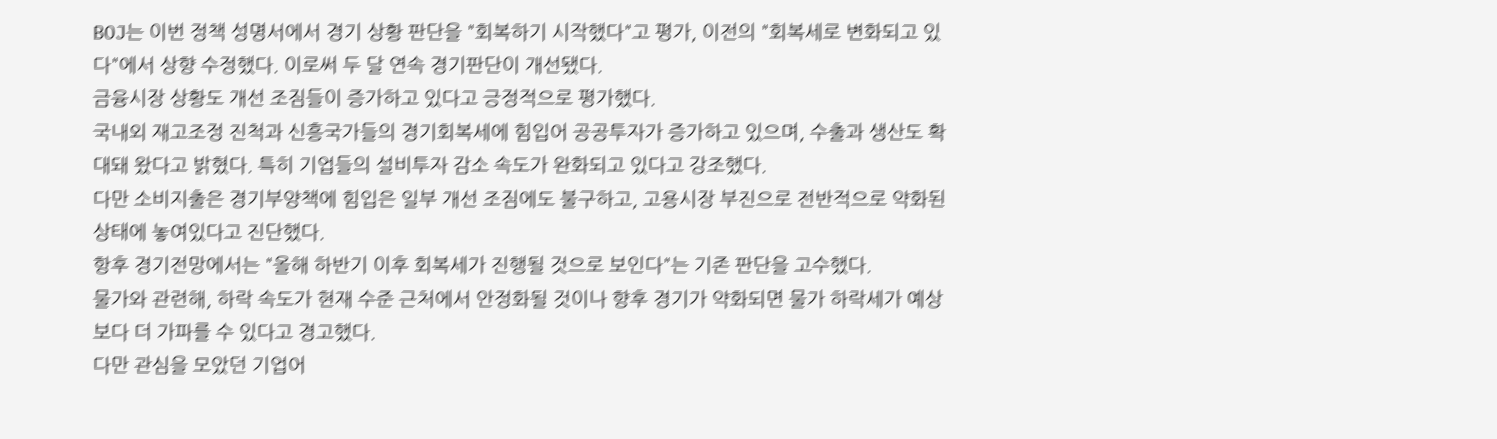BOJ는 이번 정책 성명서에서 경기 상황 판단을 "회복하기 시작했다"고 평가, 이전의 "회복세로 변화되고 있다"에서 상향 수정했다. 이로써 두 달 연속 경기판단이 개선됐다.
금융시장 상황도 개선 조짐들이 증가하고 있다고 긍정적으로 평가했다.
국내외 재고조정 진척과 신흥국가들의 경기회복세에 힘입어 공공투자가 증가하고 있으며, 수출과 생산도 확대돼 왔다고 밝혔다. 특히 기업들의 설비투자 감소 속도가 완화되고 있다고 강조했다.
다만 소비지출은 경기부양책에 힘입은 일부 개선 조짐에도 불구하고, 고용시장 부진으로 전반적으로 약화된 상태에 놓여있다고 진단했다.
항후 경기전망에서는 "올해 하반기 이후 회복세가 진행될 것으로 보인다"는 기존 판단을 고수했다.
물가와 관련해, 하락 속도가 현재 수준 근처에서 안정화될 것이나 향후 경기가 약화되면 물가 하락세가 예상보다 더 가파를 수 있다고 경고했다.
다만 관심을 모았던 기업어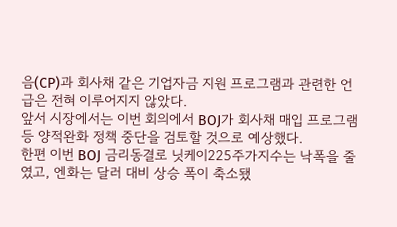음(CP)과 회사채 같은 기업자금 지원 프로그램과 관련한 언급은 전혀 이루어지지 않았다.
앞서 시장에서는 이번 회의에서 BOJ가 회사채 매입 프로그램 등 양적완화 정책 중단을 검토할 것으로 예상했다.
한편 이번 BOJ 금리동결로 닛케이225주가지수는 낙폭을 줄였고, 엔화는 달러 대비 상승 폭이 축소됐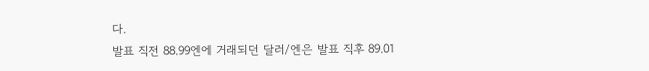다.
발표 직전 88.99엔에 거래되던 달러/엔은 발표 직후 89.01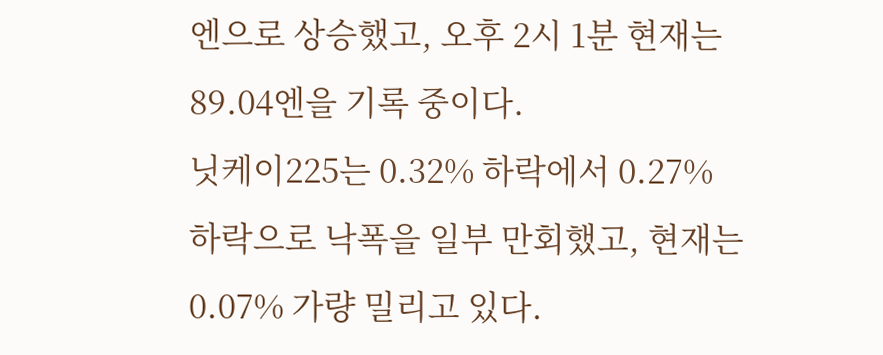엔으로 상승했고, 오후 2시 1분 현재는 89.04엔을 기록 중이다.
닛케이225는 0.32% 하락에서 0.27% 하락으로 낙폭을 일부 만회했고, 현재는 0.07% 가량 밀리고 있다.